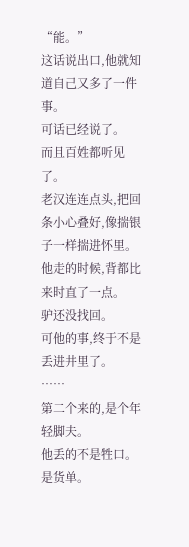“能。”
这话说出口,他就知道自己又多了一件事。
可话已经说了。
而且百姓都听见了。
老汉连连点头,把回条小心叠好,像揣银子一样揣进怀里。
他走的时候,背都比来时直了一点。
驴还没找回。
可他的事,终于不是丢进井里了。
……
第二个来的,是个年轻脚夫。
他丢的不是牲口。
是货单。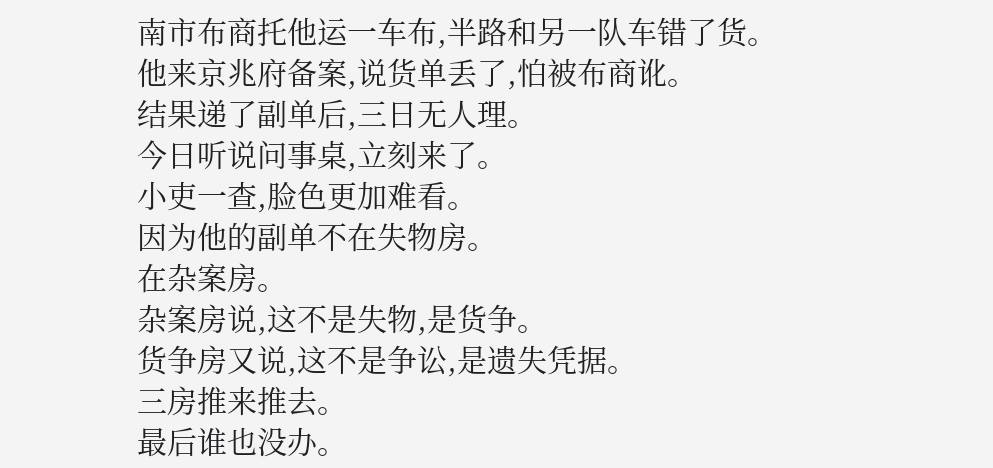南市布商托他运一车布,半路和另一队车错了货。
他来京兆府备案,说货单丢了,怕被布商讹。
结果递了副单后,三日无人理。
今日听说问事桌,立刻来了。
小吏一查,脸色更加难看。
因为他的副单不在失物房。
在杂案房。
杂案房说,这不是失物,是货争。
货争房又说,这不是争讼,是遗失凭据。
三房推来推去。
最后谁也没办。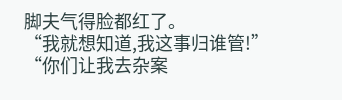脚夫气得脸都红了。
“我就想知道,我这事归谁管!”
“你们让我去杂案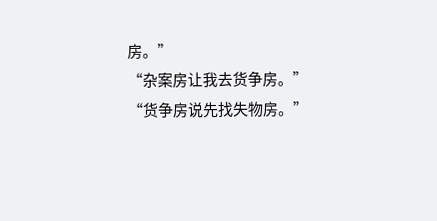房。”
“杂案房让我去货争房。”
“货争房说先找失物房。”